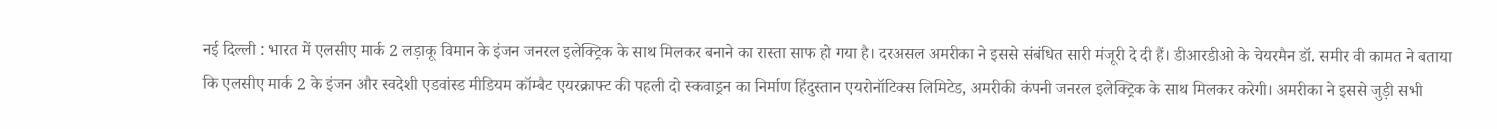नई दिल्ली : भारत में एलसीए मार्क 2 लड़ाकू विमान के इंजन जनरल इलेक्ट्रिक के साथ मिलकर बनाने का रास्ता साफ हो गया है। दरअसल अमरीका ने इससे संबंधित सारी मंजूरी दे दी हैं। डीआरडीओ के चेयरमैन डॉ. समीर वी कामत ने बताया कि एलसीए मार्क 2 के इंजन और स्वदेशी एडवांस्ड मीडियम कॉम्बैट एयरक्राफ्ट की पहली दो स्कवाड्रन का निर्माण हिंदुस्तान एयरोनॉटिक्स लिमिटेड, अमरीकी कंपनी जनरल इलेक्ट्रिक के साथ मिलकर करेगी। अमरीका ने इससे जुड़ी सभी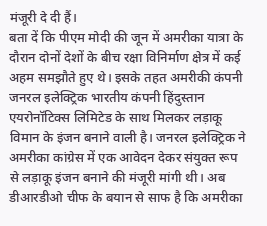मंजूरी दे दी हैं।
बता दें कि पीएम मोदी की जून में अमरीका यात्रा के दौरान दोनों देशों के बीच रक्षा विनिर्माण क्षेत्र में कई अहम समझौते हुए थे। इसके तहत अमरीकी कंपनी जनरल इलेक्ट्रिक भारतीय कंपनी हिंदुस्तान एयरोनॉटिक्स लिमिटेड के साथ मिलकर लड़ाकू विमान के इंजन बनाने वाली है। जनरल इलेक्ट्रिक ने अमरीका कांग्रेस में एक आवेदन देकर संयुक्त रूप से लड़ाकू इंजन बनाने की मंजूरी मांगी थी। अब डीआरडीओ चीफ के बयान से साफ है कि अमरीका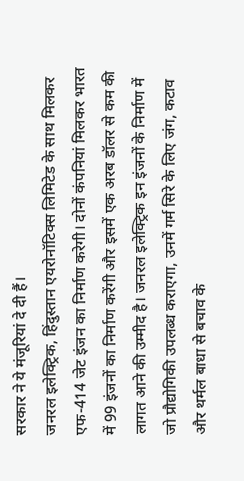सरकार ने ये मंजूरियां दे दी हैं।
जनरल इलेक्ट्रिक, हिंदुस्तान एयरोनॉटिक्स लिमिटेड के साथ मिलकर एफ-414 जेट इंजन का निर्माण करेगी। दोनों कंपनियां मिलकर भारत में 99 इंजनों का निर्माण करेंगी और इसमें एक अरब डॉलर से कम की लागत आने की उम्मीद है। जनरल इलेक्ट्रिक इन इंजनों के निर्माण में जो प्रौद्योगिकी उपलब्ध कराएगा, उनमें गर्म सिरे के लिए जंग, कटाव और थर्मल बाधा से बचाव के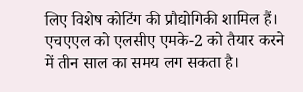लिए विशेष कोटिंग की प्रौद्योगिकी शामिल हैं। एचएएल को एलसीए एमके-2 को तैयार करने में तीन साल का समय लग सकता है।